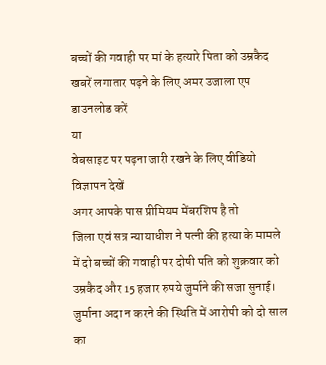बच्चों की गवाही पर मां के हत्यारे पिता को उम्रकैद
खबरें लगातार पढ़ने के लिए अमर उजाला एप डाउनलोड करें
या
वेबसाइट पर पढ़ना जारी रखने के लिए वीडियो विज्ञापन देखें
अगर आपके पास प्रीमियम मेंबरशिप है तो
जिला एवं सत्र न्यायाधीश ने पत्नी की हत्या के मामले में दो बच्चों की गवाही पर दोषी पति को शुक्रवार को उम्रकैद और 15 हजार रुपये जुर्माने की सजा सुनाई। जुर्माना अदा न करने की स्थिति में आरोपी को दो साल का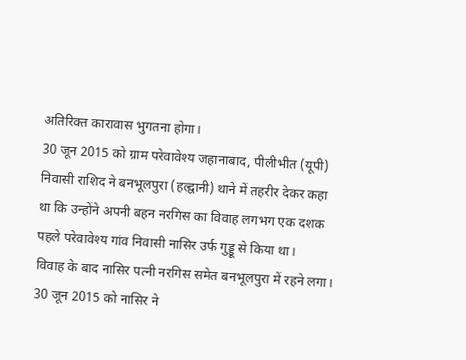अतिरिक्त कारावास भुगतना होगा।
30 जून 2015 को ग्राम परेवावेश्य जहानाबाद, पीलीभीत (यूपी) निवासी राशिद ने बनभूलपुरा (हल्द्वानी) थाने में तहरीर देकर कहा था कि उन्होंने अपनी बहन नरगिस का विवाह लगभग एक दशक पहले परेवावेश्य गांव निवासी नासिर उर्फ गुड्डू से किया था।
विवाह के बाद नासिर पत्नी नरगिस समेत बनभूलपुरा में रहने लगा। 30 जून 2015 को नासिर ने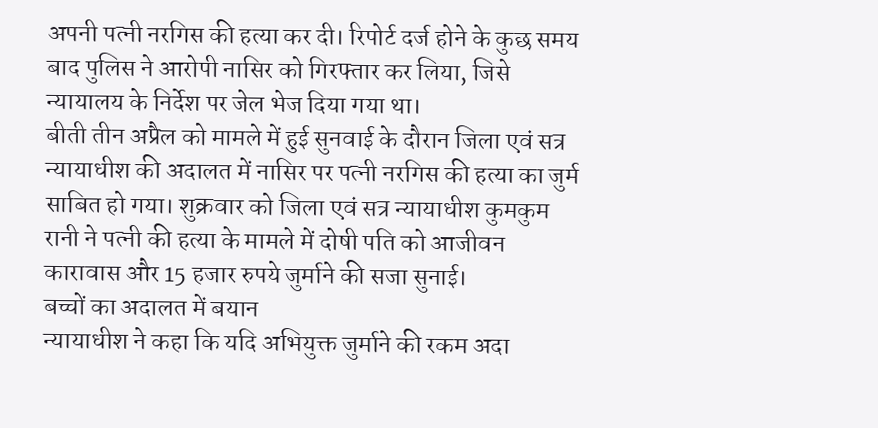अपनी पत्नी नरगिस की हत्या कर दी। रिपोर्ट दर्ज होने के कुछ समय बाद पुलिस ने आरोपी नासिर को गिरफ्तार कर लिया, जिसे न्यायालय के निर्देश पर जेल भेज दिया गया था।
बीती तीन अप्रैल को मामले में हुई सुनवाई के दौरान जिला एवं सत्र न्यायाधीश की अदालत में नासिर पर पत्नी नरगिस की हत्या का जुर्म साबित हो गया। शुक्रवार को जिला एवं सत्र न्यायाधीश कुमकुम रानी ने पत्नी की हत्या के मामले में दोषी पति को आजीवन कारावास और 15 हजार रुपये जुर्माने की सजा सुनाई।
बच्चों का अदालत में बयान
न्यायाधीश ने कहा कि यदि अभियुक्त जुर्माने की रकम अदा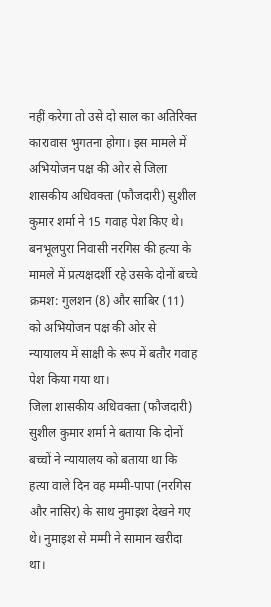नहीं करेगा तो उसे दो साल का अतिरिक्त कारावास भुगतना होगा। इस मामले में अभियोजन पक्ष की ओर से जिला शासकीय अधिवक्ता (फौजदारी) सुशील कुमार शर्मा ने 15 गवाह पेश किए थे।
बनभूलपुरा निवासी नरगिस की हत्या के मामले में प्रत्यक्षदर्शी रहे उसके दोनों बच्चे क्रमश: गुलशन (8) और साबिर (11) को अभियोजन पक्ष की ओर से न्यायालय में साक्षी के रूप में बतौर गवाह पेश किया गया था।
जिला शासकीय अधिवक्ता (फौजदारी) सुशील कुमार शर्मा ने बताया कि दोनों बच्चों ने न्यायालय को बताया था कि हत्या वाले दिन वह मम्मी-पापा (नरगिस और नासिर) के साथ नुमाइश देखने गए थे। नुमाइश से मम्मी ने सामान खरीदा था।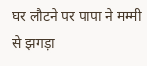घर लौटने पर पापा ने मम्मी से झगड़ा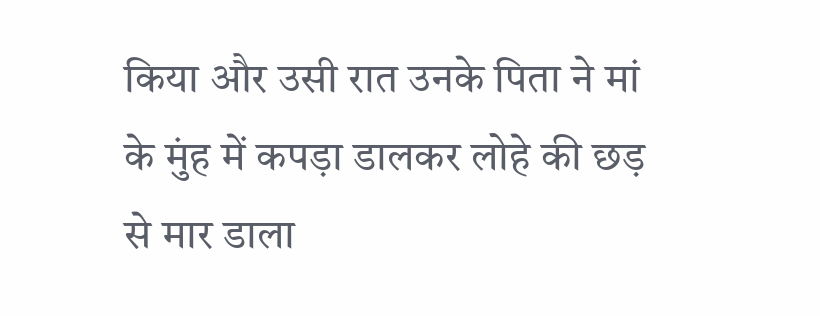किया और उसी रात उनके पिता ने मां के मुंह में कपड़ा डालकर लोहे की छड़ से मार डाला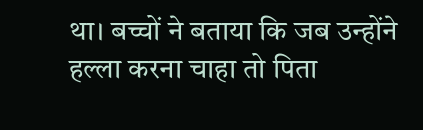था। बच्चों ने बताया कि जब उन्होंने हल्ला करना चाहा तो पिता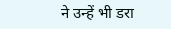ने उन्हें भी डरा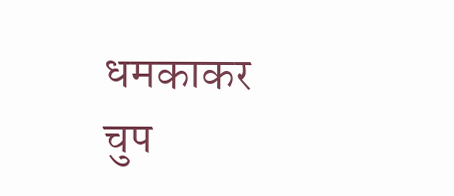धमकाकर चुप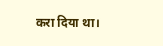करा दिया था।